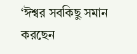‘ঈশ্বর সবকিছু সমান করছেন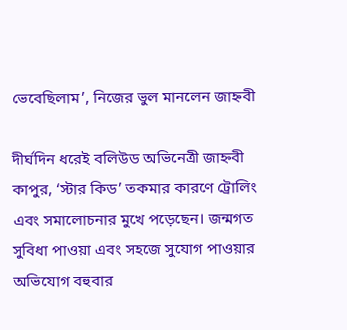ভেবেছিলাম’, নিজের ভুল মানলেন জাহ্নবী

দীর্ঘদিন ধরেই বলিউড অভিনেত্রী জাহ্নবী কাপুর, ‘স্টার কিড’ তকমার কারণে ট্রোলিং এবং সমালোচনার মুখে পড়েছেন। জন্মগত সুবিধা পাওয়া এবং সহজে সুযোগ পাওয়ার অভিযোগ বহুবার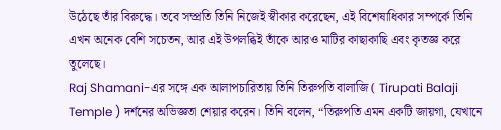উঠেছে তাঁর বিরুদ্ধে। তবে সম্প্রতি তিনি নিজেই স্বীকার করেছেন, এই বিশেষাধিকার সম্পর্কে তিনি এখন অনেক বেশি সচেতন, আর এই উপলব্ধিই তাঁকে আরও মাটির কাছাকাছি এবং কৃতজ্ঞ করে তুলেছে।
Raj Shamani-এর সঙ্গে এক আলাপচারিতায় তিনি তিরুপতি বালাজি ( Tirupati Balaji Temple ) দর্শনের অভিজ্ঞতা শেয়ার করেন। তিনি বলেন, “তিরুপতি এমন একটি জায়গা, যেখানে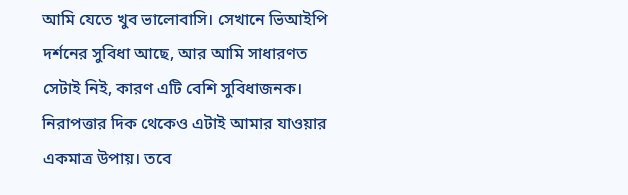আমি যেতে খুব ভালোবাসি। সেখানে ভিআইপি দর্শনের সুবিধা আছে, আর আমি সাধারণত সেটাই নিই, কারণ এটি বেশি সুবিধাজনক। নিরাপত্তার দিক থেকেও এটাই আমার যাওয়ার একমাত্র উপায়। তবে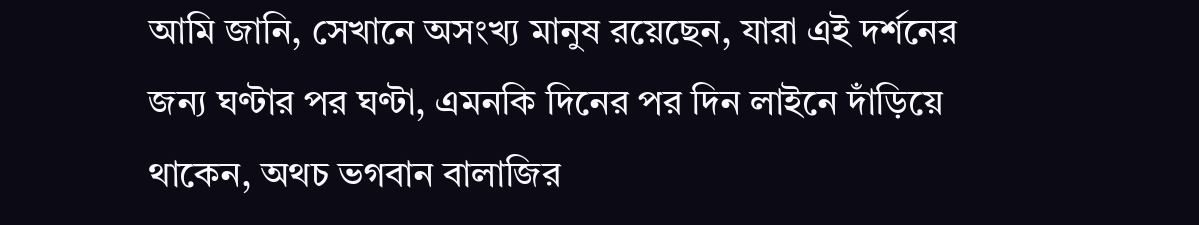আমি জানি, সেখানে অসংখ্য মানুষ রয়েছেন, যারা এই দর্শনের জন্য ঘণ্টার পর ঘণ্টা, এমনকি দিনের পর দিন লাইনে দাঁড়িয়ে থাকেন, অথচ ভগবান বালাজির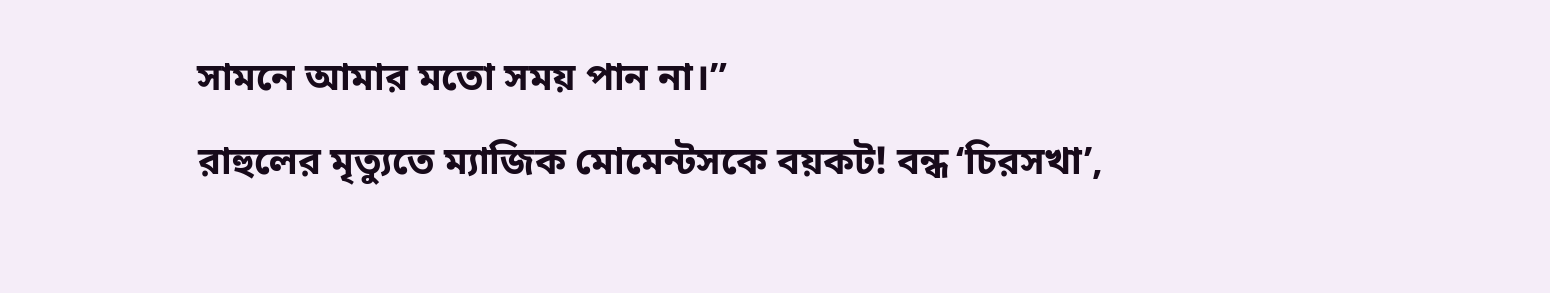সামনে আমার মতো সময় পান না।”
রাহুলের মৃত্যুতে ম্যাজিক মোমেন্টসকে বয়কট! বন্ধ ‘চিরসখা’,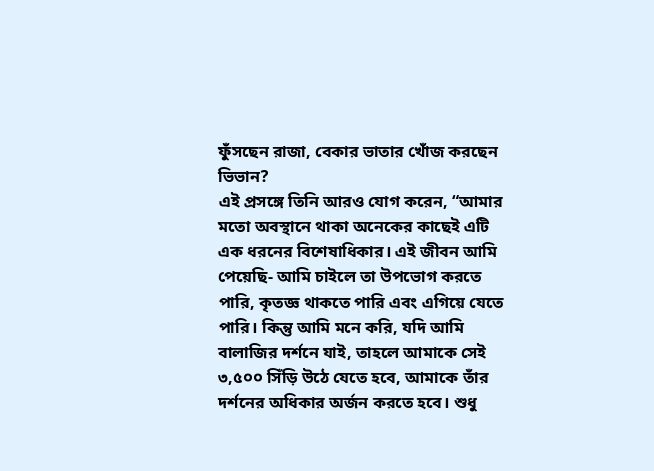ফুঁসছেন রাজা, বেকার ভাতার খোঁজ করছেন ভিভান?
এই প্রসঙ্গে তিনি আরও যোগ করেন, “আমার মতো অবস্থানে থাকা অনেকের কাছেই এটি এক ধরনের বিশেষাধিকার। এই জীবন আমি পেয়েছি- আমি চাইলে তা উপভোগ করতে পারি, কৃতজ্ঞ থাকতে পারি এবং এগিয়ে যেতে পারি। কিন্তু আমি মনে করি, যদি আমি বালাজির দর্শনে যাই, তাহলে আমাকে সেই ৩,৫০০ সিঁড়ি উঠে যেতে হবে, আমাকে তাঁর দর্শনের অধিকার অর্জন করতে হবে। শুধু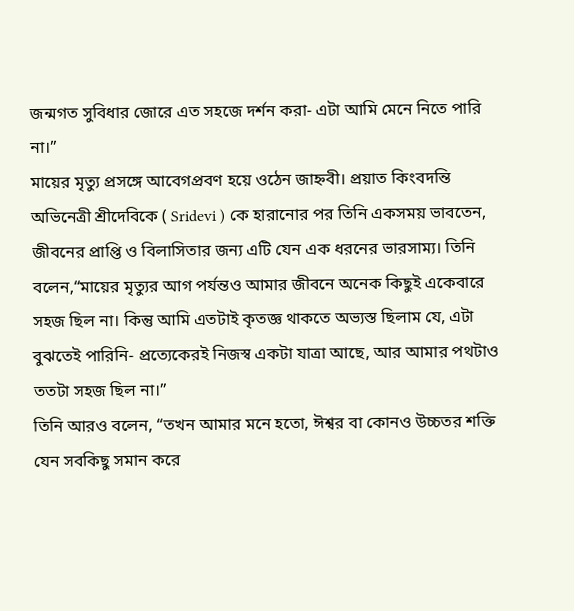জন্মগত সুবিধার জোরে এত সহজে দর্শন করা- এটা আমি মেনে নিতে পারি না।”
মায়ের মৃত্যু প্রসঙ্গে আবেগপ্রবণ হয়ে ওঠেন জাহ্নবী। প্রয়াত কিংবদন্তি অভিনেত্রী শ্রীদেবিকে ( Sridevi ) কে হারানোর পর তিনি একসময় ভাবতেন, জীবনের প্রাপ্তি ও বিলাসিতার জন্য এটি যেন এক ধরনের ভারসাম্য। তিনি বলেন,“মায়ের মৃত্যুর আগ পর্যন্তও আমার জীবনে অনেক কিছুই একেবারে সহজ ছিল না। কিন্তু আমি এতটাই কৃতজ্ঞ থাকতে অভ্যস্ত ছিলাম যে, এটা বুঝতেই পারিনি- প্রত্যেকেরই নিজস্ব একটা যাত্রা আছে, আর আমার পথটাও ততটা সহজ ছিল না।”
তিনি আরও বলেন, “তখন আমার মনে হতো, ঈশ্বর বা কোনও উচ্চতর শক্তি যেন সবকিছু সমান করে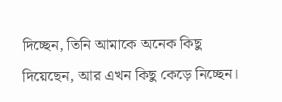দিচ্ছেন, তিনি আমাকে অনেক কিছু দিয়েছেন, আর এখন কিছু কেড়ে নিচ্ছেন।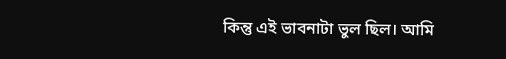কিন্তু এই ভাবনাটা ভুল ছিল। আমি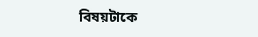বিষয়টাকে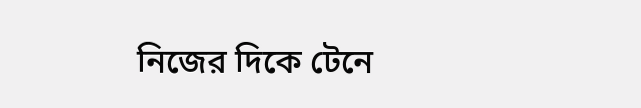নিজের দিকে টেনে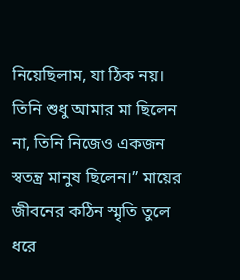নিয়েছিলাম, যা ঠিক নয়। তিনি শুধু আমার মা ছিলেন না, তিনি নিজেও একজন স্বতন্ত্র মানুষ ছিলেন।” মায়ের জীবনের কঠিন স্মৃতি তুলে ধরে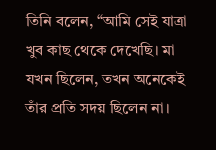তিনি বলেন, “আমি সেই যাত্রা খুব কাছ থেকে দেখেছি। মা যখন ছিলেন, তখন অনেকেই তাঁর প্রতি সদয় ছিলেন না।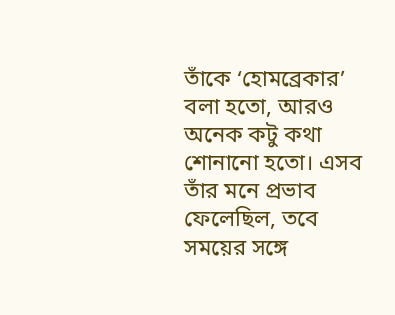তাঁকে ‘হোমব্রেকার’ বলা হতো, আরও অনেক কটু কথা শোনানো হতো। এসব তাঁর মনে প্রভাব ফেলেছিল, তবে সময়ের সঙ্গে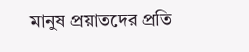মানুষ প্রয়াতদের প্রতি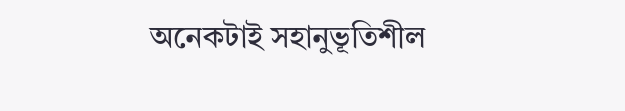অনেকটাই সহানুভূতিশীল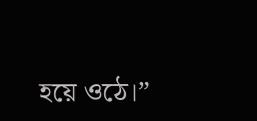হয়ে ওঠে।”